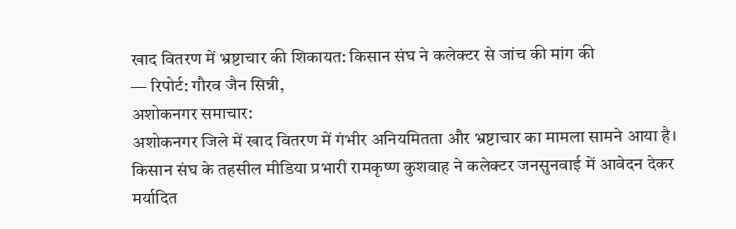खाद वितरण में भ्रष्टाचार की शिकायत: किसान संघ ने कलेक्टर से जांच की मांग की
— रिपोर्ट: गौरव जैन सिन्नी,
अशोकनगर समाचार:
अशोकनगर जिले में खाद वितरण में गंभीर अनियमितता और भ्रष्टाचार का मामला सामने आया है। किसान संघ के तहसील मीडिया प्रभारी रामकृष्ण कुशवाह ने कलेक्टर जनसुनवाई में आवेदन देकर मर्यादित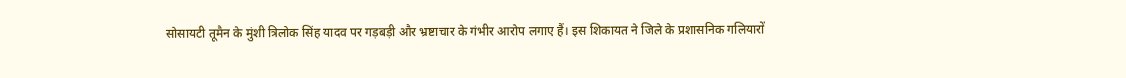सोसायटी तूमैन के मुंशी त्रिलोक सिंह यादव पर गड़बड़ी और भ्रष्टाचार के गंभीर आरोप लगाए हैं। इस शिकायत ने जिले के प्रशासनिक गलियारों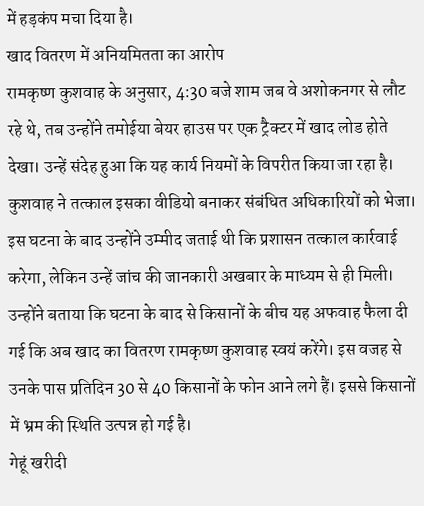में हड़कंप मचा दिया है।
खाद वितरण में अनियमितता का आरोप
रामकृष्ण कुशवाह के अनुसार, 4:30 बजे शाम जब वे अशोकनगर से लौट रहे थे, तब उन्होंने तमोईया बेयर हाउस पर एक ट्रैक्टर में खाद लोड होते देखा। उन्हें संदेह हुआ कि यह कार्य नियमों के विपरीत किया जा रहा है। कुशवाह ने तत्काल इसका वीडियो बनाकर संबंधित अधिकारियों को भेजा। इस घटना के बाद उन्होंने उम्मीद जताई थी कि प्रशासन तत्काल कार्रवाई करेगा, लेकिन उन्हें जांच की जानकारी अखबार के माध्यम से ही मिली।
उन्होंने बताया कि घटना के बाद से किसानों के बीच यह अफवाह फैला दी गई कि अब खाद का वितरण रामकृष्ण कुशवाह स्वयं करेंगे। इस वजह से उनके पास प्रतिदिन 30 से 40 किसानों के फोन आने लगे हैं। इससे किसानों में भ्रम की स्थिति उत्पन्न हो गई है।
गेहूं खरीदी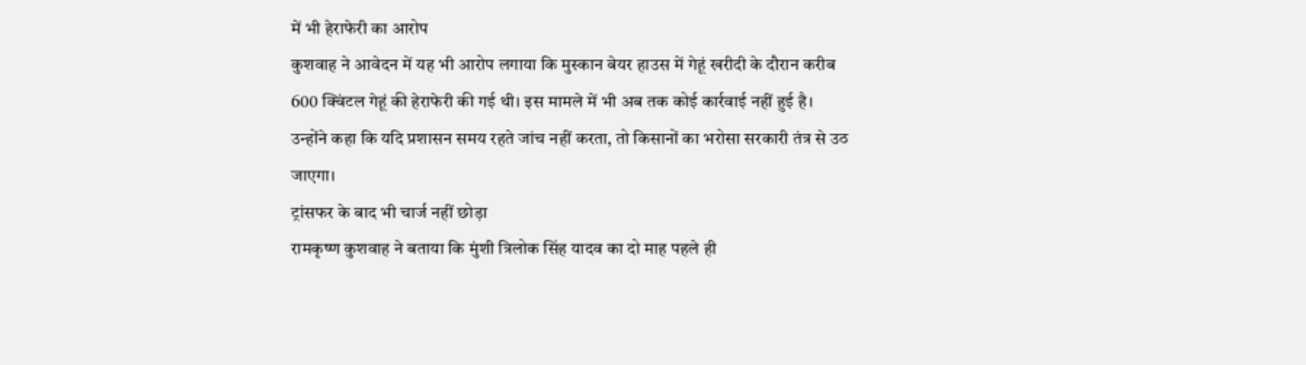में भी हेराफेरी का आरोप
कुशवाह ने आवेदन में यह भी आरोप लगाया कि मुस्कान बेयर हाउस में गेहूं खरीदी के दौरान करीब 600 क्विंटल गेहूं की हेराफेरी की गई थी। इस मामले में भी अब तक कोई कार्रवाई नहीं हुई है। उन्होंने कहा कि यदि प्रशासन समय रहते जांच नहीं करता, तो किसानों का भरोसा सरकारी तंत्र से उठ जाएगा।
ट्रांसफर के बाद भी चार्ज नहीं छोड़ा
रामकृष्ण कुशवाह ने बताया कि मुंशी त्रिलोक सिंह यादव का दो माह पहले ही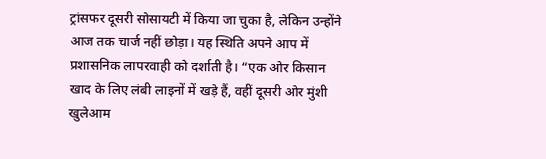ट्रांसफर दूसरी सोसायटी में किया जा चुका है, लेकिन उन्होंने आज तक चार्ज नहीं छोड़ा। यह स्थिति अपने आप में प्रशासनिक लापरवाही को दर्शाती है। “एक ओर किसान खाद के लिए लंबी लाइनों में खड़े हैं, वहीं दूसरी ओर मुंशी खुलेआम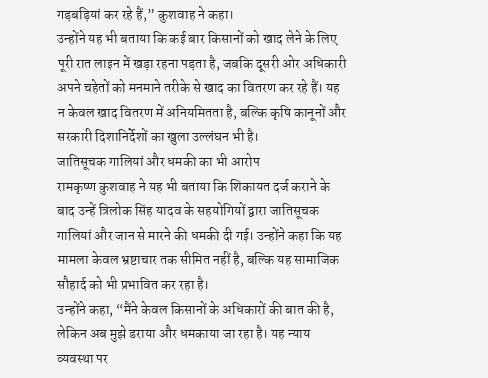गड़बड़ियां कर रहे हैं,” कुशवाह ने कहा।
उन्होंने यह भी बताया कि कई बार किसानों को खाद लेने के लिए पूरी रात लाइन में खड़ा रहना पड़ता है, जबकि दूसरी ओर अधिकारी अपने चहेतों को मनमाने तरीके से खाद का वितरण कर रहे हैं। यह न केवल खाद वितरण में अनियमितता है, बल्कि कृषि कानूनों और सरकारी दिशानिर्देशों का खुला उल्लंघन भी है।
जातिसूचक गालियां और धमकी का भी आरोप
रामकृष्ण कुशवाह ने यह भी बताया कि शिकायत दर्ज कराने के बाद उन्हें त्रिलोक सिंह यादव के सहयोगियों द्वारा जातिसूचक गालियां और जान से मारने की धमकी दी गई। उन्होंने कहा कि यह मामला केवल भ्रष्टाचार तक सीमित नहीं है, बल्कि यह सामाजिक सौहार्द को भी प्रभावित कर रहा है।
उन्होंने कहा, “मैंने केवल किसानों के अधिकारों की बात की है, लेकिन अब मुझे डराया और धमकाया जा रहा है। यह न्याय व्यवस्था पर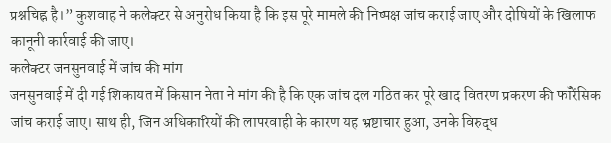प्रश्नचिह्न है।” कुशवाह ने कलेक्टर से अनुरोध किया है कि इस पूरे मामले की निष्पक्ष जांच कराई जाए और दोषियों के खिलाफ कानूनी कार्रवाई की जाए।
कलेक्टर जनसुनवाई में जांच की मांग
जनसुनवाई में दी गई शिकायत में किसान नेता ने मांग की है कि एक जांच दल गठित कर पूरे खाद वितरण प्रकरण की फॉरेंसिक जांच कराई जाए। साथ ही, जिन अधिकारियों की लापरवाही के कारण यह भ्रष्टाचार हुआ, उनके विरुद्ध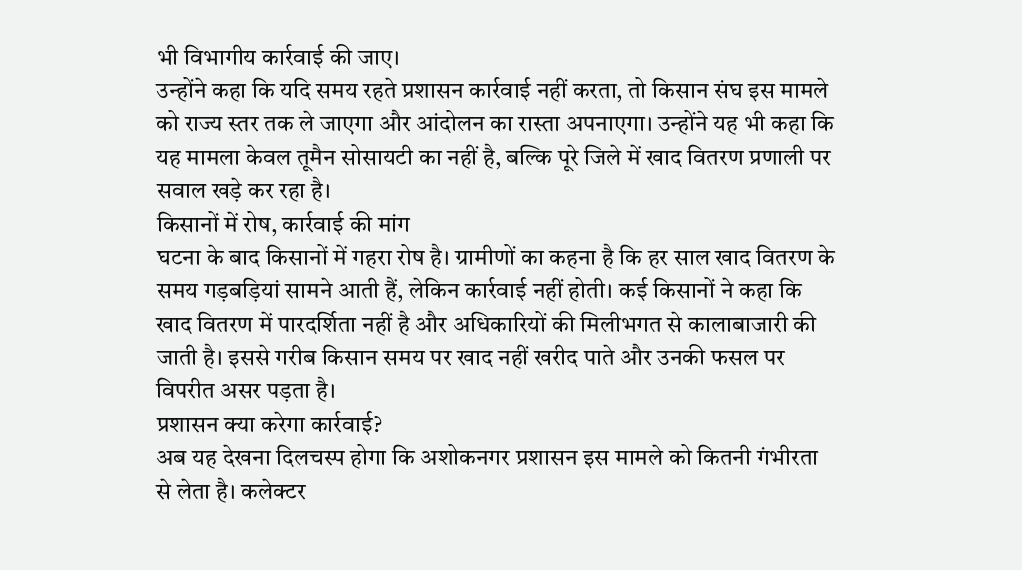भी विभागीय कार्रवाई की जाए।
उन्होंने कहा कि यदि समय रहते प्रशासन कार्रवाई नहीं करता, तो किसान संघ इस मामले को राज्य स्तर तक ले जाएगा और आंदोलन का रास्ता अपनाएगा। उन्होंने यह भी कहा कि यह मामला केवल तूमैन सोसायटी का नहीं है, बल्कि पूरे जिले में खाद वितरण प्रणाली पर सवाल खड़े कर रहा है।
किसानों में रोष, कार्रवाई की मांग
घटना के बाद किसानों में गहरा रोष है। ग्रामीणों का कहना है कि हर साल खाद वितरण के समय गड़बड़ियां सामने आती हैं, लेकिन कार्रवाई नहीं होती। कई किसानों ने कहा कि खाद वितरण में पारदर्शिता नहीं है और अधिकारियों की मिलीभगत से कालाबाजारी की जाती है। इससे गरीब किसान समय पर खाद नहीं खरीद पाते और उनकी फसल पर विपरीत असर पड़ता है।
प्रशासन क्या करेगा कार्रवाई?
अब यह देखना दिलचस्प होगा कि अशोकनगर प्रशासन इस मामले को कितनी गंभीरता से लेता है। कलेक्टर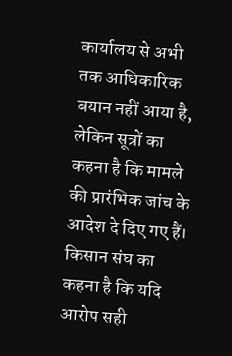कार्यालय से अभी तक आधिकारिक बयान नहीं आया है, लेकिन सूत्रों का कहना है कि मामले की प्रारंभिक जांच के आदेश दे दिए गए हैं।
किसान संघ का कहना है कि यदि आरोप सही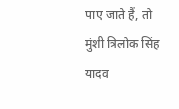पाए जाते हैं, तो मुंशी त्रिलोक सिंह यादव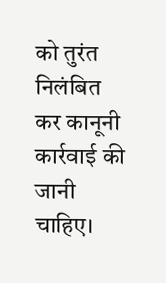को तुरंत निलंबित कर कानूनी कार्रवाई की जानी चाहिए।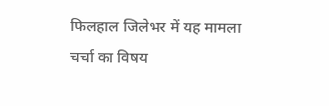फिलहाल जिलेभर में यह मामला चर्चा का विषय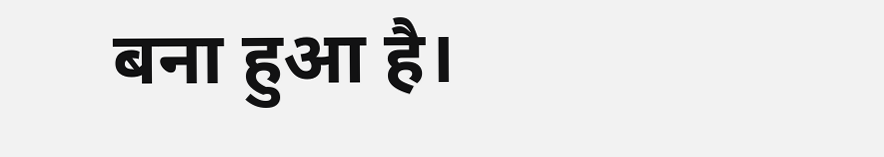बना हुआ है।